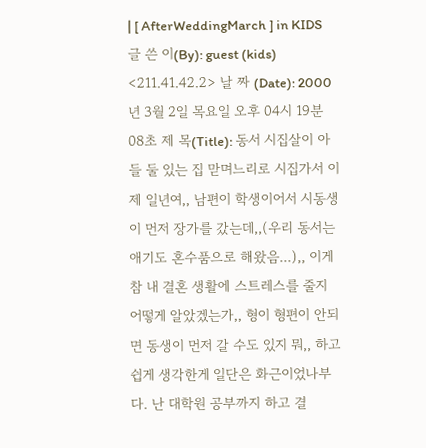| [ AfterWeddingMarch ] in KIDS 글 쓴 이(By): guest (kids) <211.41.42.2> 날 짜 (Date): 2000년 3월 2일 목요일 오후 04시 19분 08초 제 목(Title): 동서 시집살이 아들 둘 있는 집 맏며느리로 시집가서 이제 일년여,, 남편이 학생이어서 시동생이 먼저 장가를 갔는데,,(우리 동서는 애기도 혼수품으로 해왔음...),, 이게 참 내 결혼 생활에 스트레스를 줄지 어떻게 알았겠는가,, 형이 형편이 안되면 동생이 먼저 갈 수도 있지 뭐,, 하고 쉽게 생각한게 일단은 화근이었나부다. 난 대학원 공부까지 하고 결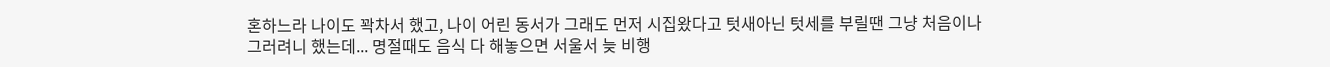혼하느라 나이도 꽉차서 했고, 나이 어린 동서가 그래도 먼저 시집왔다고 텃새아닌 텃세를 부릴땐 그냥 처음이나 그러려니 했는데... 명절때도 음식 다 해놓으면 서울서 늦 비행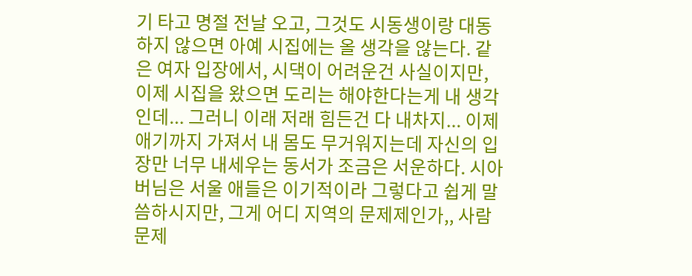기 타고 명절 전날 오고, 그것도 시동생이랑 대동하지 않으면 아예 시집에는 올 생각을 않는다. 같은 여자 입장에서, 시댁이 어려운건 사실이지만, 이제 시집을 왔으면 도리는 해야한다는게 내 생각인데... 그러니 이래 저래 힘든건 다 내차지... 이제 애기까지 가져서 내 몸도 무거워지는데 자신의 입장만 너무 내세우는 동서가 조금은 서운하다. 시아버님은 서울 애들은 이기적이라 그렇다고 쉽게 말씀하시지만, 그게 어디 지역의 문제제인가,, 사람문제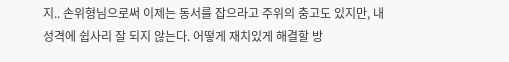지.. 손위형님으로써 이제는 동서를 잡으라고 주위의 충고도 있지만, 내 성격에 쉽사리 잘 되지 않는다. 어떻게 재치있게 해결할 방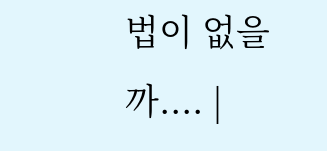법이 없을까.... |